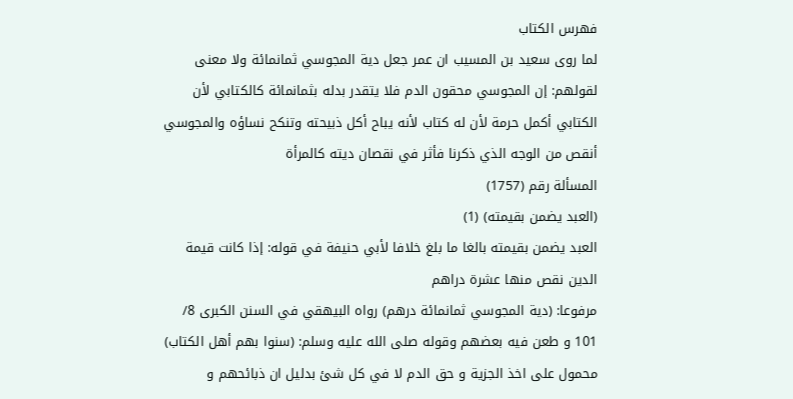فهرس الكتاب
لما روى سعيد بن المسيب ان عمر جعل دية المجوسي ثمانمائة ولا معنى لقولهم: إن المجوسي محقون الدم فلا يتقدر بدله بثمانمائة كالكتابي لأن الكتابي أكمل حرمة لأن له كتاب لأنه يباح أكل ذبيحته وتنكح نساؤه والمجوسي أنقص من الوجه الذي ذكرنا فأثر في نقصان ديته كالمرأة
المسألة رقم (1757)
(العبد يضمن بقيمته) (1)
العبد يضمن بقيمته بالغا ما بلغ خلافا لأبي حنيفة في قوله: إذا كانت قيمة الدين نقص منها عشرة دراهم
مرفوعا: (دية المجوسي ثمانمائة درهم) رواه البيهقي في السنن الكبرى 8/ 101 و طعن فيه بعضهم وقوله صلى الله عليه وسلم: (سنوا بهم أهل الكتاب) محمول على اخذ الجزية و حق الدم لا في كل شئ بدليل ان ذبائحهم و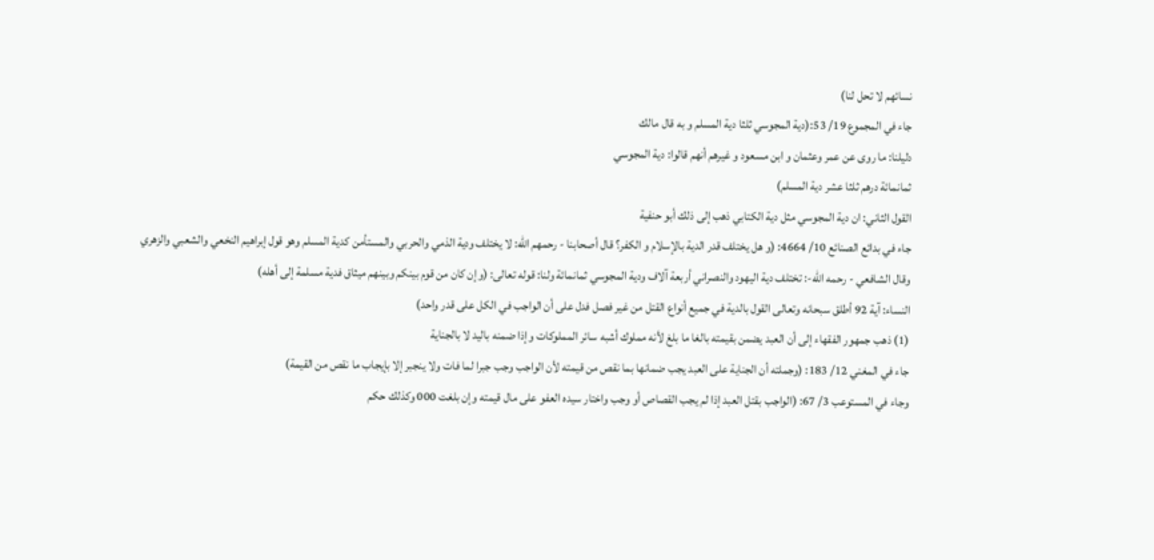نسائهم لا تحل لنا)
جاء في المجموع 19/ 53:(دية المجوسي ثلثا دية المسلم و به قال مالك
دليلنا: ما روى عن عمر وعثمان و ابن مسعود و غيرهم أنهم قالوا: دية المجوسي
ثمانمائة درهم ثلثا عشر دية المسلم)
القول الثاني: ان دية المجوسي مثل دية الكتابي ذهب إلى ذلك أبو حنفية
جاء في بدائع الصنائع 10/ 4664: (و هل يختلف قدر الدية بالإسلام و الكفر؟ قال أصحابنا - رحمهم الله: لا يختلف ودية الذمي والحربي والمستأمن كدية المسلم وهو قول إبراهيم النخعي والشعبي والزهري
وقال الشافعي - رحمه الله-: تختلف دية اليهود والنصراني أربعة آلاف ودية المجوسي ثمانمائة ولنا: قوله تعالى: (وإن كان من قوم بينكم وبينهم ميثاق فدية مسلمة إلى أهله)
النساء: آية 92 أطلق سبحانه وتعالى القول بالدية في جميع أنواع القتل من غير فصل فدل على أن الواجب في الكل على قدر واحد)
(1) ذهب جمهور الفقهاء إلى أن العبد يضمن بقيمته بالغا ما بلغ لأنه مملوك أشبه سائر المملوكات وإذا ضمنه باليد لا بالجناية
جاء في المغني 12/ 183: (وجملته أن الجناية على العبد يجب ضمانها بما نقص من قيمته لأن الواجب وجب جبرا لما فات ولا ينجبر إلا بإيجاب ما نقص من القيمة)
وجاء في المستوعب 3/ 67: (الواجب بقتل العبد إذا لم يجب القصاص أو وجب واختار سيده العفو على مال قيمته وإن بلغت 000 وكذلك حكم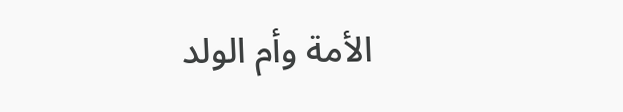الأمة وأم الولد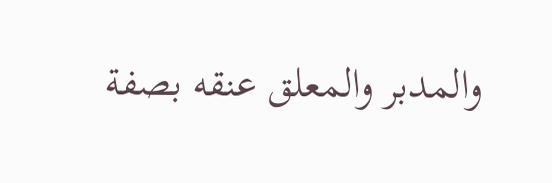والمدبر والمعلق عنقه بصفة